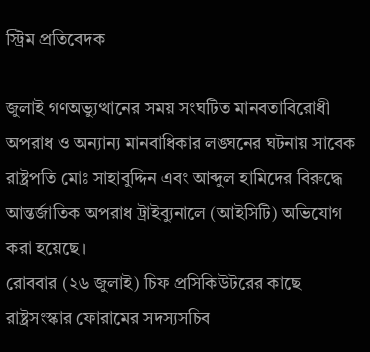স্ট্রিম প্রতিবেদক

জুলাই গণঅভ্যুত্থানের সময় সংঘটিত মানবতাবিরোধী অপরাধ ও অন্যান্য মানবাধিকার লঙ্ঘনের ঘটনায় সাবেক রাষ্ট্রপতি মোঃ সাহাবুদ্দিন এবং আব্দুল হামিদের বিরুদ্ধে আন্তর্জাতিক অপরাধ ট্রাইব্যুনালে (আইসিটি) অভিযোগ করা হয়েছে।
রোববার (২৬ জুলাই) চিফ প্রসিকিউটরের কাছে রাষ্ট্রসংস্কার ফোরামের সদস্যসচিব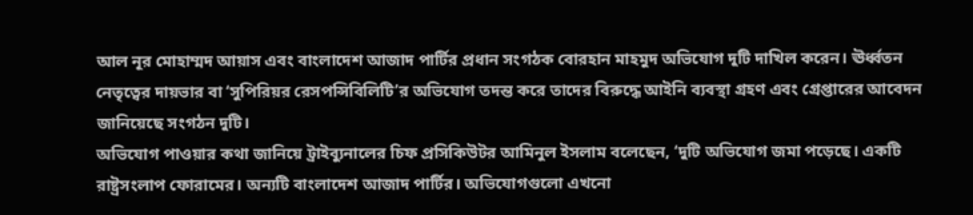আল নূর মোহাম্মদ আয়াস এবং বাংলাদেশ আজাদ পার্টির প্রধান সংগঠক বোরহান মাহমুদ অভিযোগ দুটি দাখিল করেন। ঊর্ধ্বতন নেতৃত্বের দায়ভার বা ‘সুপিরিয়র রেসপন্সিবিলিটি’র অভিযোগ তদন্ত করে তাদের বিরুদ্ধে আইনি ব্যবস্থা গ্রহণ এবং গ্রেপ্তারের আবেদন জানিয়েছে সংগঠন দুটি।
অভিযোগ পাওয়ার কথা জানিয়ে ট্রাইব্যুনালের চিফ প্রসিকিউটর আমিনুল ইসলাম বলেছেন, ‘দুটি অভিযোগ জমা পড়েছে। একটি রাষ্ট্রসংলাপ ফোরামের। অন্যটি বাংলাদেশ আজাদ পার্টির। অভিযোগগুলো এখনো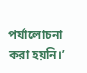পর্যালোচনা করা হয়নি।’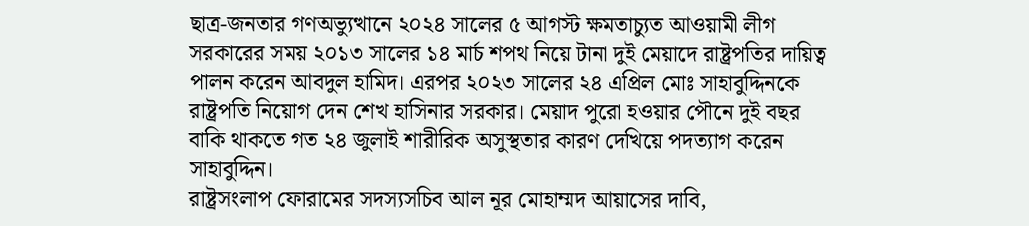ছাত্র-জনতার গণঅভ্যুত্থানে ২০২৪ সালের ৫ আগস্ট ক্ষমতাচ্যুত আওয়ামী লীগ সরকারের সময় ২০১৩ সালের ১৪ মার্চ শপথ নিয়ে টানা দুই মেয়াদে রাষ্ট্রপতির দায়িত্ব পালন করেন আবদুল হামিদ। এরপর ২০২৩ সালের ২৪ এপ্রিল মোঃ সাহাবুদ্দিনকে রাষ্ট্রপতি নিয়োগ দেন শেখ হাসিনার সরকার। মেয়াদ পুরো হওয়ার পৌনে দুই বছর বাকি থাকতে গত ২৪ জুলাই শারীরিক অসুস্থতার কারণ দেখিয়ে পদত্যাগ করেন সাহাবুদ্দিন।
রাষ্ট্রসংলাপ ফোরামের সদস্যসচিব আল নূর মোহাম্মদ আয়াসের দাবি,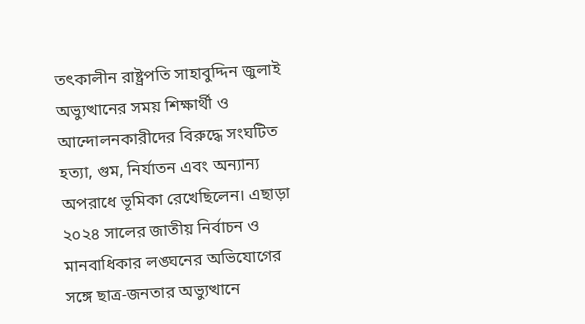তৎকালীন রাষ্ট্রপতি সাহাবুদ্দিন জুলাই অভ্যুত্থানের সময় শিক্ষার্থী ও আন্দোলনকারীদের বিরুদ্ধে সংঘটিত হত্যা, গুম, নির্যাতন এবং অন্যান্য অপরাধে ভূমিকা রেখেছিলেন। এছাড়া ২০২৪ সালের জাতীয় নির্বাচন ও মানবাধিকার লঙ্ঘনের অভিযোগের সঙ্গে ছাত্র-জনতার অভ্যুত্থানে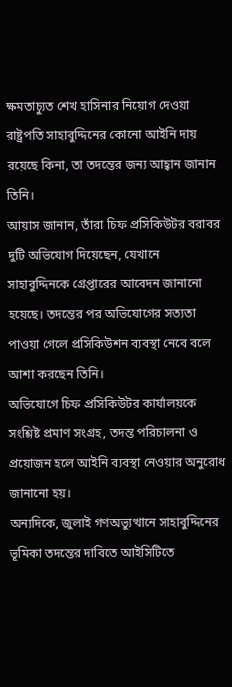ক্ষমতাচ্যুত শেখ হাসিনার নিয়োগ দেওয়া রাষ্ট্রপতি সাহাবুদ্দিনের কোনো আইনি দায় রয়েছে কিনা, তা তদন্তের জন্য আহ্বান জানান তিনি।
আয়াস জানান, তাঁরা চিফ প্রসিকিউটর বরাবর দুটি অভিযোগ দিয়েছেন, যেখানে সাহাবুদ্দিনকে গ্রেপ্তারের আবেদন জানানো হয়েছে। তদন্তের পর অভিযোগের সত্যতা পাওয়া গেলে প্রসিকিউশন ব্যবস্থা নেবে বলে আশা করছেন তিনি।
অভিযোগে চিফ প্রসিকিউটর কার্যালয়কে সংশ্লিষ্ট প্রমাণ সংগ্রহ, তদন্ত পরিচালনা ও প্রয়োজন হলে আইনি ব্যবস্থা নেওয়ার অনুরোধ জানানো হয়।
অন্যদিকে, জুলাই গণঅভ্যুত্থানে সাহাবুদ্দিনের ভূমিকা তদন্তের দাবিতে আইসিটিতে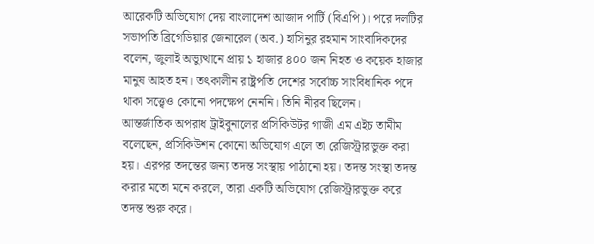আরেকটি অভিযোগ দেয় বাংলাদেশ আজাদ পার্টি (বিএপি)। পরে দলটির সভাপতি ব্রিগেডিয়ার জেনারেল (অব.) হাসিনুর রহমান সাংবাদিকদের বলেন, জুলাই অভ্যুত্থানে প্রায় ১ হাজার ৪০০ জন নিহত ও কয়েক হাজার মানুষ আহত হন। তৎকালীন রাষ্ট্রপতি দেশের সর্বোচ্চ সাংবিধানিক পদে থাকা সত্ত্বেও কোনো পদক্ষেপ নেননি। তিনি নীরব ছিলেন।
আন্তর্জাতিক অপরাধ ট্রাইবুনালের প্রসিকিউটর গাজী এম এইচ তামীম বলেছেন, প্রসিকিউশন কোনো অভিযোগ এলে তা রেজিস্ট্রারভুক্ত করা হয়। এরপর তদন্তের জন্য তদন্ত সংস্থায় পাঠানো হয়। তদন্ত সংস্থা তদন্ত করার মতো মনে করলে, তারা একটি অভিযোগ রেজিস্ট্রারভুক্ত করে তদন্ত শুরু করে।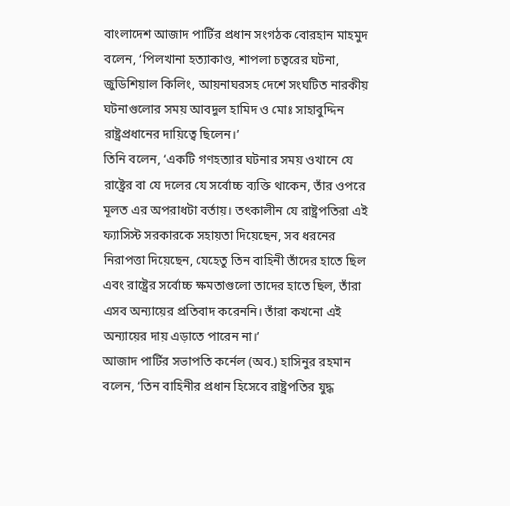বাংলাদেশ আজাদ পার্টির প্রধান সংগঠক বোরহান মাহমুদ বলেন, ‘পিলখানা হত্যাকাণ্ড, শাপলা চত্বরের ঘটনা, জুডিশিয়াল কিলিং, আয়নাঘরসহ দেশে সংঘটিত নারকীয় ঘটনাগুলোর সময় আবদুল হামিদ ও মোঃ সাহাবুদ্দিন রাষ্ট্রপ্রধানের দায়িত্বে ছিলেন।’
তিনি বলেন, ‘একটি গণহত্যার ঘটনার সময় ওখানে যে রাষ্ট্রের বা যে দলের যে সর্বোচ্চ ব্যক্তি থাকেন, তাঁর ওপরে মূলত এর অপরাধটা বর্তায়। তৎকালীন যে রাষ্ট্রপতিরা এই ফ্যাসিস্ট সরকারকে সহায়তা দিয়েছেন, সব ধরনের নিরাপত্তা দিয়েছেন, যেহেতু তিন বাহিনী তাঁদের হাতে ছিল এবং রাষ্ট্রের সর্বোচ্চ ক্ষমতাগুলো তাদের হাতে ছিল, তাঁরা এসব অন্যায়ের প্রতিবাদ করেননি। তাঁরা কখনো এই অন্যায়ের দায় এড়াতে পারেন না।’
আজাদ পার্টির সভাপতি কর্নেল (অব.) হাসিনুর রহমান বলেন, ‘তিন বাহিনীর প্রধান হিসেবে রাষ্ট্রপতির যুদ্ধ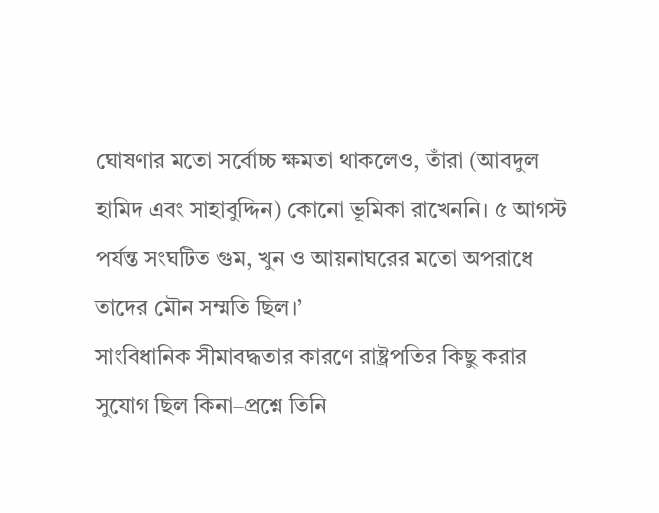ঘোষণার মতো সর্বোচ্চ ক্ষমতা থাকলেও, তাঁরা (আবদুল হামিদ এবং সাহাবুদ্দিন) কোনো ভূমিকা রাখেননি। ৫ আগস্ট পর্যন্ত সংঘটিত গুম, খুন ও আয়নাঘরের মতো অপরাধে তাদের মৌন সম্মতি ছিল।’
সাংবিধানিক সীমাবদ্ধতার কারণে রাষ্ট্রপতির কিছু করার সুযোগ ছিল কিনা–প্রশ্নে তিনি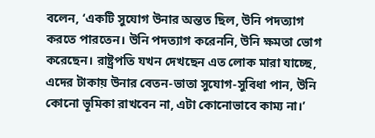বলেন, ‘একটি সুযোগ উনার অন্তত ছিল, উনি পদত্যাগ করতে পারতেন। উনি পদত্যাগ করেননি, উনি ক্ষমতা ভোগ করেছেন। রাষ্ট্রপতি যখন দেখছেন এত লোক মারা যাচ্ছে, এদের টাকায় উনার বেতন-ভাতা সুযোগ-সুবিধা পান, উনি কোনো ভূমিকা রাখবেন না, এটা কোনোভাবে কাম্য না।’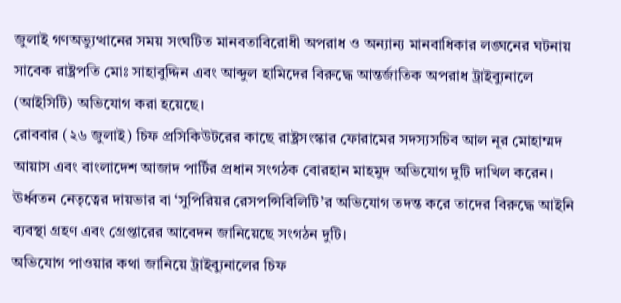জুলাই গণঅভ্যুত্থানের সময় সংঘটিত মানবতাবিরোধী অপরাধ ও অন্যান্য মানবাধিকার লঙ্ঘনের ঘটনায় সাবেক রাষ্ট্রপতি মোঃ সাহাবুদ্দিন এবং আব্দুল হামিদের বিরুদ্ধে আন্তর্জাতিক অপরাধ ট্রাইব্যুনালে (আইসিটি) অভিযোগ করা হয়েছে।
রোববার (২৬ জুলাই) চিফ প্রসিকিউটরের কাছে রাষ্ট্রসংস্কার ফোরামের সদস্যসচিব আল নূর মোহাম্মদ আয়াস এবং বাংলাদেশ আজাদ পার্টির প্রধান সংগঠক বোরহান মাহমুদ অভিযোগ দুটি দাখিল করেন। ঊর্ধ্বতন নেতৃত্বের দায়ভার বা ‘সুপিরিয়র রেসপন্সিবিলিটি’র অভিযোগ তদন্ত করে তাদের বিরুদ্ধে আইনি ব্যবস্থা গ্রহণ এবং গ্রেপ্তারের আবেদন জানিয়েছে সংগঠন দুটি।
অভিযোগ পাওয়ার কথা জানিয়ে ট্রাইব্যুনালের চিফ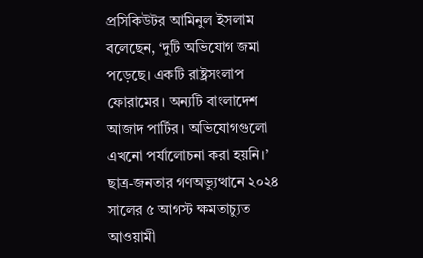প্রসিকিউটর আমিনুল ইসলাম বলেছেন, ‘দুটি অভিযোগ জমা পড়েছে। একটি রাষ্ট্রসংলাপ ফোরামের। অন্যটি বাংলাদেশ আজাদ পার্টির। অভিযোগগুলো এখনো পর্যালোচনা করা হয়নি।’
ছাত্র-জনতার গণঅভ্যুত্থানে ২০২৪ সালের ৫ আগস্ট ক্ষমতাচ্যুত আওয়ামী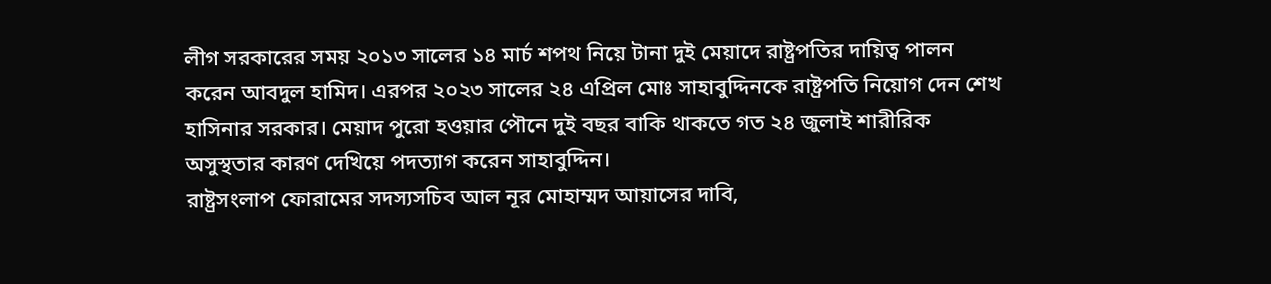লীগ সরকারের সময় ২০১৩ সালের ১৪ মার্চ শপথ নিয়ে টানা দুই মেয়াদে রাষ্ট্রপতির দায়িত্ব পালন করেন আবদুল হামিদ। এরপর ২০২৩ সালের ২৪ এপ্রিল মোঃ সাহাবুদ্দিনকে রাষ্ট্রপতি নিয়োগ দেন শেখ হাসিনার সরকার। মেয়াদ পুরো হওয়ার পৌনে দুই বছর বাকি থাকতে গত ২৪ জুলাই শারীরিক অসুস্থতার কারণ দেখিয়ে পদত্যাগ করেন সাহাবুদ্দিন।
রাষ্ট্রসংলাপ ফোরামের সদস্যসচিব আল নূর মোহাম্মদ আয়াসের দাবি,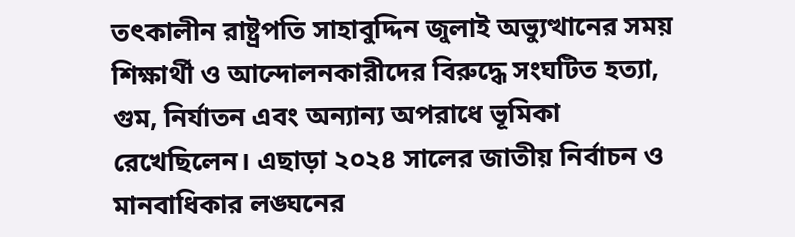তৎকালীন রাষ্ট্রপতি সাহাবুদ্দিন জুলাই অভ্যুত্থানের সময় শিক্ষার্থী ও আন্দোলনকারীদের বিরুদ্ধে সংঘটিত হত্যা, গুম, নির্যাতন এবং অন্যান্য অপরাধে ভূমিকা রেখেছিলেন। এছাড়া ২০২৪ সালের জাতীয় নির্বাচন ও মানবাধিকার লঙ্ঘনের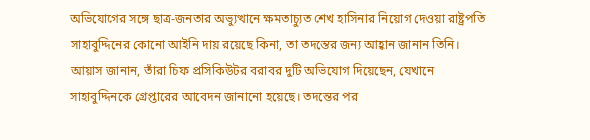অভিযোগের সঙ্গে ছাত্র-জনতার অভ্যুত্থানে ক্ষমতাচ্যুত শেখ হাসিনার নিয়োগ দেওয়া রাষ্ট্রপতি সাহাবুদ্দিনের কোনো আইনি দায় রয়েছে কিনা, তা তদন্তের জন্য আহ্বান জানান তিনি।
আয়াস জানান, তাঁরা চিফ প্রসিকিউটর বরাবর দুটি অভিযোগ দিয়েছেন, যেখানে সাহাবুদ্দিনকে গ্রেপ্তারের আবেদন জানানো হয়েছে। তদন্তের পর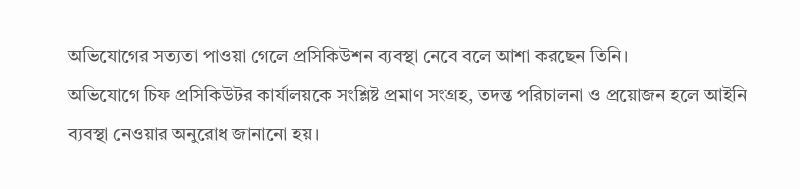অভিযোগের সত্যতা পাওয়া গেলে প্রসিকিউশন ব্যবস্থা নেবে বলে আশা করছেন তিনি।
অভিযোগে চিফ প্রসিকিউটর কার্যালয়কে সংশ্লিষ্ট প্রমাণ সংগ্রহ, তদন্ত পরিচালনা ও প্রয়োজন হলে আইনি ব্যবস্থা নেওয়ার অনুরোধ জানানো হয়।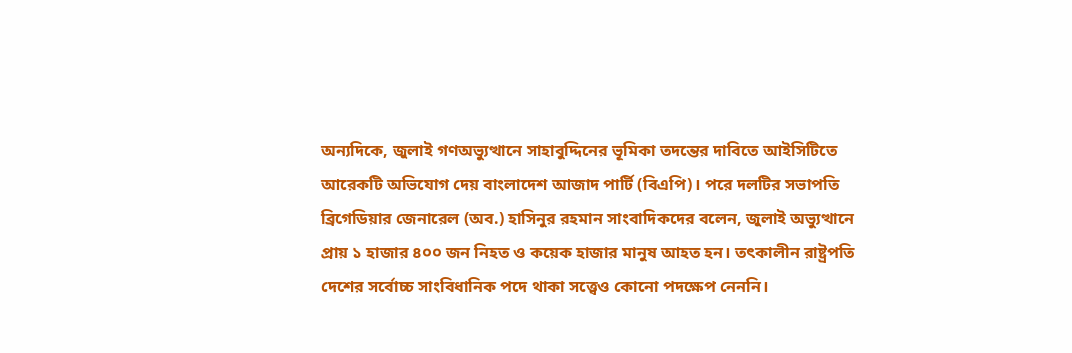অন্যদিকে, জুলাই গণঅভ্যুত্থানে সাহাবুদ্দিনের ভূমিকা তদন্তের দাবিতে আইসিটিতে আরেকটি অভিযোগ দেয় বাংলাদেশ আজাদ পার্টি (বিএপি)। পরে দলটির সভাপতি ব্রিগেডিয়ার জেনারেল (অব.) হাসিনুর রহমান সাংবাদিকদের বলেন, জুলাই অভ্যুত্থানে প্রায় ১ হাজার ৪০০ জন নিহত ও কয়েক হাজার মানুষ আহত হন। তৎকালীন রাষ্ট্রপতি দেশের সর্বোচ্চ সাংবিধানিক পদে থাকা সত্ত্বেও কোনো পদক্ষেপ নেননি।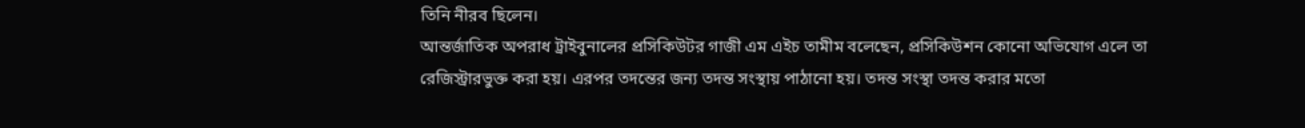তিনি নীরব ছিলেন।
আন্তর্জাতিক অপরাধ ট্রাইবুনালের প্রসিকিউটর গাজী এম এইচ তামীম বলেছেন, প্রসিকিউশন কোনো অভিযোগ এলে তা রেজিস্ট্রারভুক্ত করা হয়। এরপর তদন্তের জন্য তদন্ত সংস্থায় পাঠানো হয়। তদন্ত সংস্থা তদন্ত করার মতো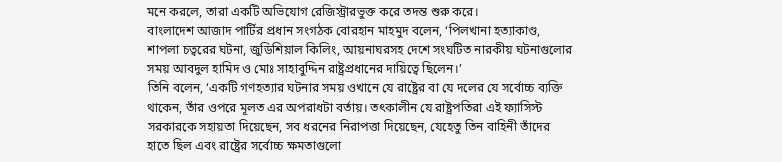মনে করলে, তারা একটি অভিযোগ রেজিস্ট্রারভুক্ত করে তদন্ত শুরু করে।
বাংলাদেশ আজাদ পার্টির প্রধান সংগঠক বোরহান মাহমুদ বলেন, ‘পিলখানা হত্যাকাণ্ড, শাপলা চত্বরের ঘটনা, জুডিশিয়াল কিলিং, আয়নাঘরসহ দেশে সংঘটিত নারকীয় ঘটনাগুলোর সময় আবদুল হামিদ ও মোঃ সাহাবুদ্দিন রাষ্ট্রপ্রধানের দায়িত্বে ছিলেন।’
তিনি বলেন, ‘একটি গণহত্যার ঘটনার সময় ওখানে যে রাষ্ট্রের বা যে দলের যে সর্বোচ্চ ব্যক্তি থাকেন, তাঁর ওপরে মূলত এর অপরাধটা বর্তায়। তৎকালীন যে রাষ্ট্রপতিরা এই ফ্যাসিস্ট সরকারকে সহায়তা দিয়েছেন, সব ধরনের নিরাপত্তা দিয়েছেন, যেহেতু তিন বাহিনী তাঁদের হাতে ছিল এবং রাষ্ট্রের সর্বোচ্চ ক্ষমতাগুলো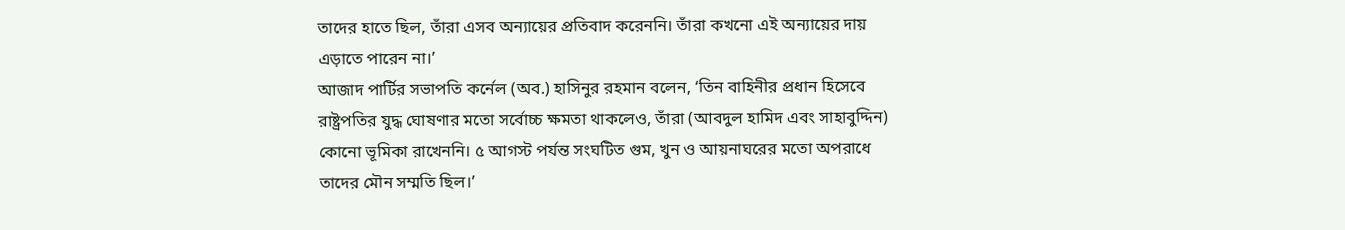তাদের হাতে ছিল, তাঁরা এসব অন্যায়ের প্রতিবাদ করেননি। তাঁরা কখনো এই অন্যায়ের দায় এড়াতে পারেন না।’
আজাদ পার্টির সভাপতি কর্নেল (অব.) হাসিনুর রহমান বলেন, ‘তিন বাহিনীর প্রধান হিসেবে রাষ্ট্রপতির যুদ্ধ ঘোষণার মতো সর্বোচ্চ ক্ষমতা থাকলেও, তাঁরা (আবদুল হামিদ এবং সাহাবুদ্দিন) কোনো ভূমিকা রাখেননি। ৫ আগস্ট পর্যন্ত সংঘটিত গুম, খুন ও আয়নাঘরের মতো অপরাধে তাদের মৌন সম্মতি ছিল।’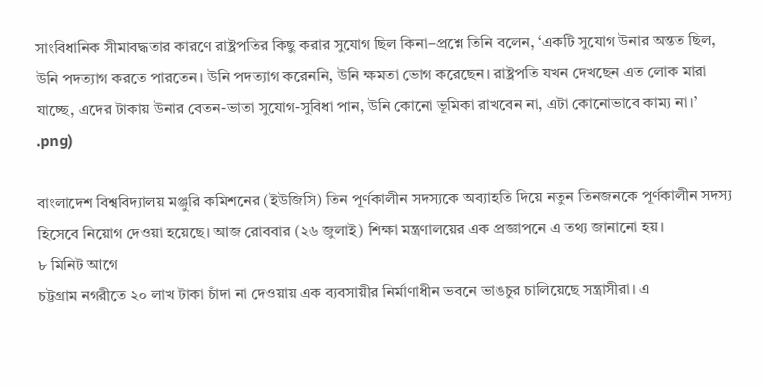সাংবিধানিক সীমাবদ্ধতার কারণে রাষ্ট্রপতির কিছু করার সুযোগ ছিল কিনা–প্রশ্নে তিনি বলেন, ‘একটি সুযোগ উনার অন্তত ছিল, উনি পদত্যাগ করতে পারতেন। উনি পদত্যাগ করেননি, উনি ক্ষমতা ভোগ করেছেন। রাষ্ট্রপতি যখন দেখছেন এত লোক মারা যাচ্ছে, এদের টাকায় উনার বেতন-ভাতা সুযোগ-সুবিধা পান, উনি কোনো ভূমিকা রাখবেন না, এটা কোনোভাবে কাম্য না।’
.png)

বাংলাদেশ বিশ্ববিদ্যালয় মঞ্জুরি কমিশনের (ইউজিসি) তিন পূর্ণকালীন সদস্যকে অব্যাহতি দিয়ে নতুন তিনজনকে পূর্ণকালীন সদস্য হিসেবে নিয়োগ দেওয়া হয়েছে। আজ রোববার (২৬ জুলাই) শিক্ষা মন্ত্রণালয়ের এক প্রজ্ঞাপনে এ তথ্য জানানো হয়।
৮ মিনিট আগে
চট্টগ্রাম নগরীতে ২০ লাখ টাকা চাঁদা না দেওয়ায় এক ব্যবসায়ীর নির্মাণাধীন ভবনে ভাঙচুর চালিয়েছে সন্ত্রাসীরা। এ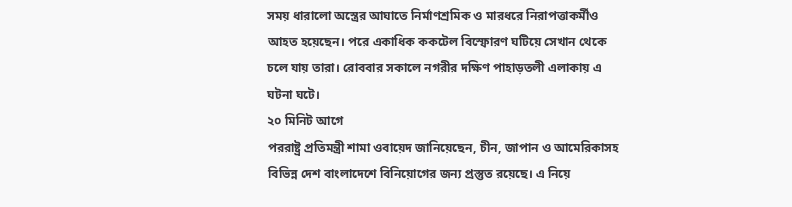সময় ধারালো অস্ত্রের আঘাতে নির্মাণশ্রমিক ও মারধরে নিরাপত্তাকর্মীও আহত হয়েছেন। পরে একাধিক ককটেল বিস্ফোরণ ঘটিয়ে সেখান থেকে চলে যায় তারা। রোববার সকালে নগরীর দক্ষিণ পাহাড়তলী এলাকায় এ ঘটনা ঘটে।
২০ মিনিট আগে
পররাষ্ট্র প্রতিমন্ত্রী শামা ওবায়েদ জানিয়েছেন, চীন, জাপান ও আমেরিকাসহ বিভিন্ন দেশ বাংলাদেশে বিনিয়োগের জন্য প্রস্তুত রয়েছে। এ নিয়ে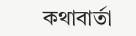কথাবার্তা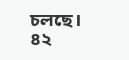চলছে।
৪২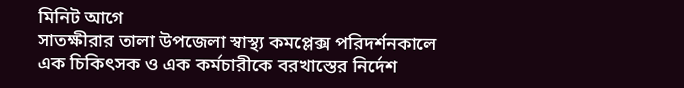মিনিট আগে
সাতক্ষীরার তালা উপজেলা স্বাস্থ্য কমপ্লেক্স পরিদর্শনকালে এক চিকিৎসক ও এক কর্মচারীকে বরখাস্তের নির্দেশ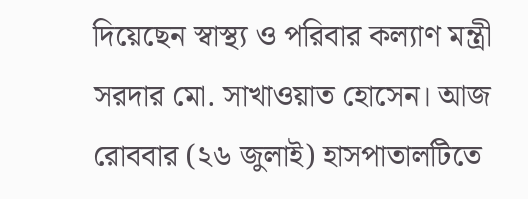দিয়েছেন স্বাস্থ্য ও পরিবার কল্যাণ মন্ত্রী সরদার মো. সাখাওয়াত হোসেন। আজ রোববার (২৬ জুলাই) হাসপাতালটিতে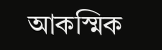আকস্মিক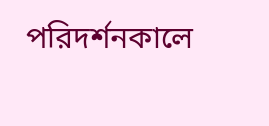পরিদর্শনকালে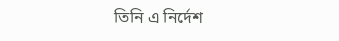তিনি এ নির্দেশ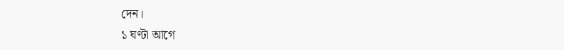দেন।
১ ঘণ্টা আগে